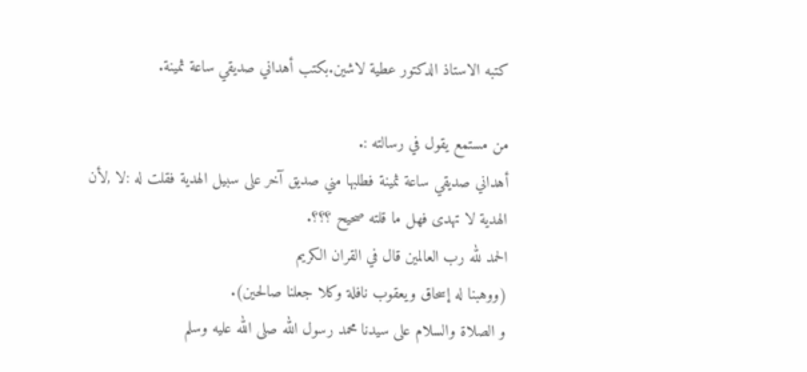كتبه الاستاذ الدكتور عطية لاشين.بكتب أهداني صديقي ساعة ثمينة.

من مستمع يقول في رسالته :.
أهداني صديقي ساعة ثمينة فطلبها مني صديق آخر على سبيل الهدية فقلت له :لا ,لأن الهدية لا تهدى فهل ما قلته صحيح ؟؟؟.
الحمد لله رب العالمين قال في القران الكريم
(ووهبنا له إسحاق ويعقوب نافلة وكلا جعلنا صالحين).
و الصلاة والسلام على سيدنا محمد رسول الله صلى الله عليه وسلم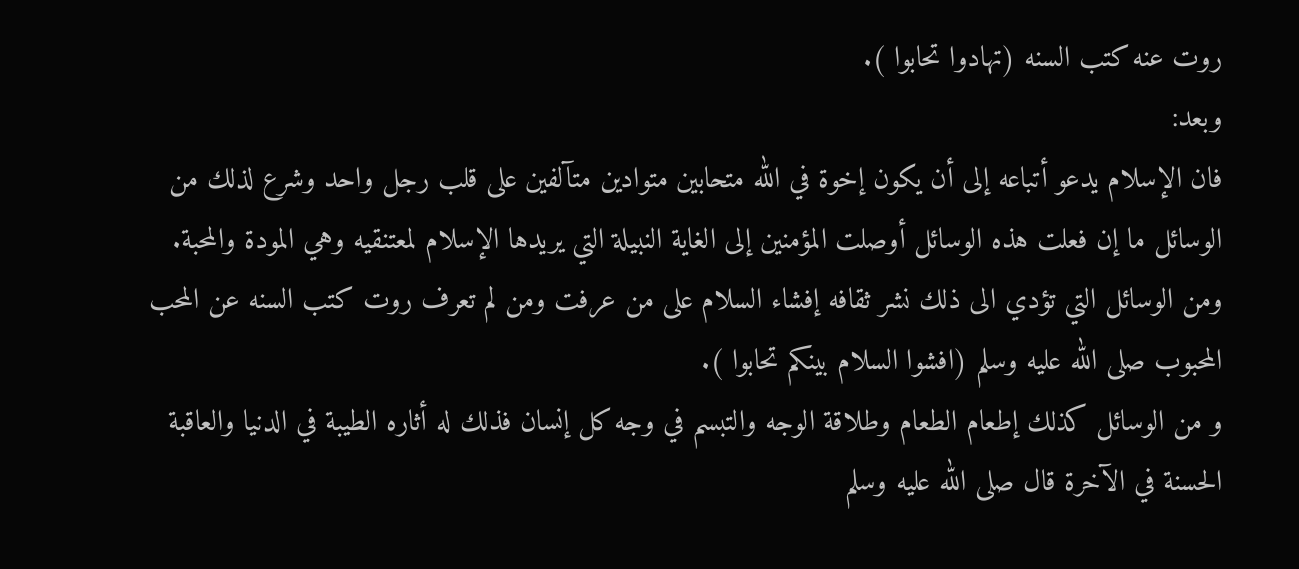روت عنه كتب السنه (تهادوا تحابوا ).
وبعد:
فان الإسلام يدعو أتباعه إلى أن يكون إخوة في الله متحابين متوادين متآلفين على قلب رجل واحد وشرع لذلك من الوسائل ما إن فعلت هذه الوسائل أوصلت المؤمنين إلى الغاية النبيلة التي يريدها الإسلام لمعتنقيه وهي المودة والمحبة.
ومن الوسائل التي تؤدي الى ذلك نشر ثقافه إفشاء السلام على من عرفت ومن لم تعرف روت كتب السنه عن المحب المحبوب صلى الله عليه وسلم (افشوا السلام بينكم تحابوا ).
و من الوسائل كذلك إطعام الطعام وطلاقة الوجه والتبسم في وجه كل إنسان فذلك له أثاره الطيبة في الدنيا والعاقبة الحسنة في الآخرة قال صلى الله عليه وسلم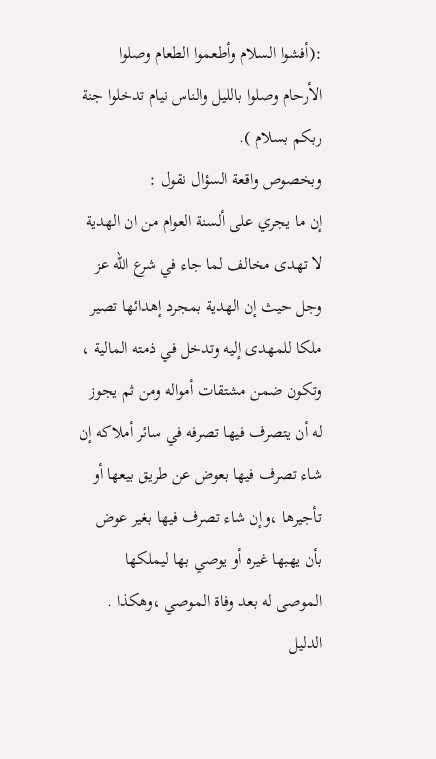:(أفشوا السلام وأطعموا الطعام وصلوا الأرحام وصلوا بالليل والناس نيام تدخلوا جنة ربكم بسلام ).
وبخصوص واقعة السؤال نقول :
إن ما يجري على ألسنة العوام من ان الهدية لا تهدى مخالف لما جاء في شرع الله عز وجل حيث إن الهدية بمجرد إهدائها تصير ملكا للمهدى إليه وتدخل في ذمته المالية ، وتكون ضمن مشتقات أمواله ومن ثم يجوز له أن يتصرف فيها تصرفه في سائر أملاكه إن شاء تصرف فيها بعوض عن طريق بيعها أو تأجيرها ،وإن شاء تصرف فيها بغير عوض بأن يهبها غيره أو يوصي بها ليملكها الموصى له بعد وفاة الموصي ،وهكذا .
الدليل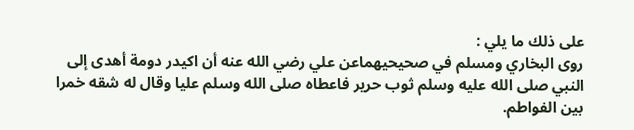على ذلك ما يلي :
روى البخاري ومسلم في صحيحيهماعن علي رضي الله عنه أن اكيدر دومة أهدى إلى النبي صلى الله عليه وسلم ثوب حرير فاعطاه صلى الله وسلم عليا وقال له شقه خمرا بين الفواطم.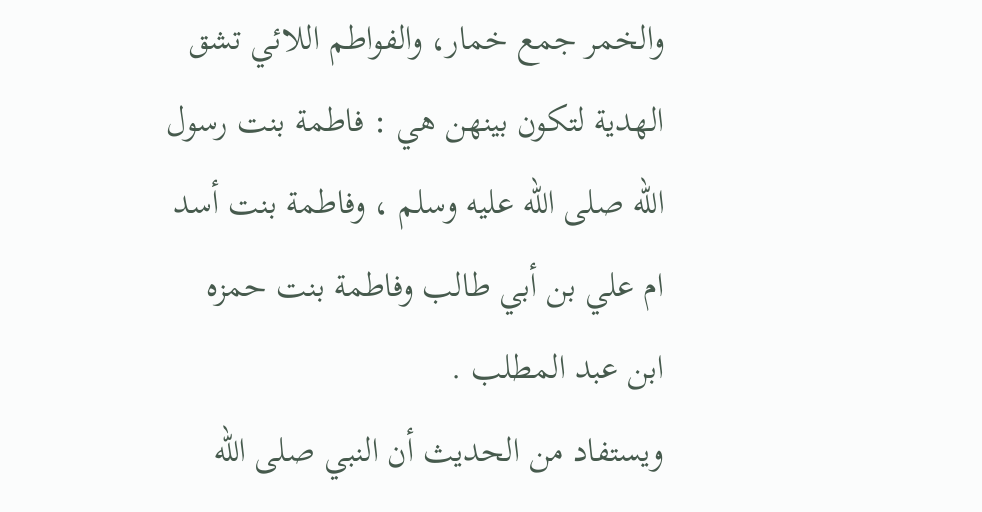والخمر جمع خمار، والفواطم اللائي تشق الهدية لتكون بينهن هي : فاطمة بنت رسول الله صلى الله عليه وسلم ، وفاطمة بنت أسد ام علي بن أبي طالب وفاطمة بنت حمزه ابن عبد المطلب .
ويستفاد من الحديث أن النبي صلى الله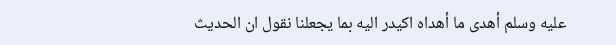عليه وسلم أهدى ما أهداه اكيدر اليه بما يجعلنا نقول ان الحديث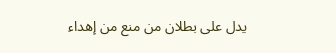يدل على بطلان من منع من إهداء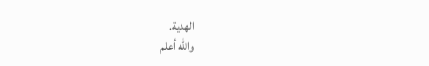الهدية.
والله أعلم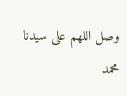وصل اللهم على سيدنا محمد